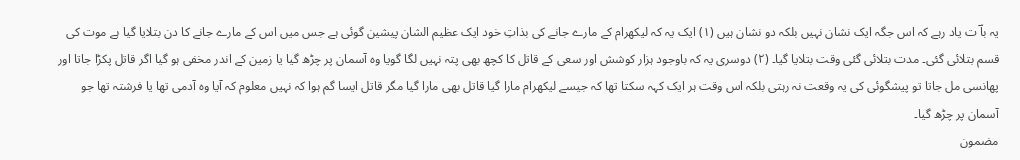یہ باؔ ت یاد رہے کہ اس جگہ ایک نشان نہیں بلکہ دو نشان ہیں (۱) ایک یہ کہ لیکھرام کے مارے جانے کی بذاتِ خود ایک عظیم الشان پیشین گوئی ہے جس میں اس کے مارے جانے کا دن بتلایا گیا ہے موت کی قسم بتلائی گئی۔ مدت بتلائی گئی وقت بتلایا گیا۔ (۲) دوسری یہ کہ باوجود ہزار کوشش اور سعی کے قاتل کا کچھ بھی پتہ نہیں لگا گویا وہ آسمان پر چڑھ گیا یا زمین کے اندر مخفی ہو گیا اگر قاتل پکڑا جاتا اور پھانسی مل جاتا تو پیشگوئی کی یہ وقعت نہ رہتی بلکہ اس وقت ہر ایک کہہ سکتا تھا کہ جیسے لیکھرام مارا گیا قاتل بھی مارا گیا مگر قاتل ایسا گم ہوا کہ نہیں معلوم کہ آیا وہ آدمی تھا یا فرشتہ تھا جو آسمان پر چڑھ گیا۔
مضمون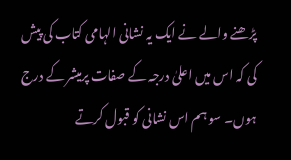پڑھنے والے نے ایک یہ نشانی الہامی کتاب کی پیش کی کہ اس میں اعلیٰ درجہ کے صفات پرمیشر کے درج ہوں۔ سو ہم اس نشانی کو قبول کرتے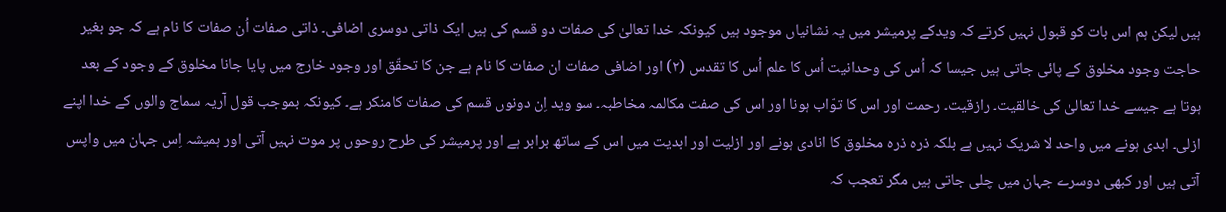ہیں لیکن ہم اس بات کو قبول نہیں کرتے کہ ویدکے پرمیشر میں یہ نشانیاں موجود ہیں کیونکہ خدا تعالیٰ کی صفات دو قسم کی ہیں ایک ذاتی دوسری اضافی۔ ذاتی صفات اُن صفات کا نام ہے کہ جو بغیر حاجت وجود مخلوق کے پائی جاتی ہیں جیسا کہ اُس کی وحدانیت اُس کا علم اُس کا تقدس (۲) اور اضافی صفات ان صفات کا نام ہے جن کا تحقّق اور وجود خارج میں پایا جانا مخلوق کے وجود کے بعد ہوتا ہے جیسے خدا تعالیٰ کی خالقیت۔ رازقیت۔ رحمت اور اس کا توّاب ہونا اور اس کی صفت مکالمہ مخاطبہ۔ سو وید اِن دونوں قسم کی صفات کامنکر ہے۔ کیونکہ بموجب قول آریہ سماج والوں کے خدا اپنے ازلی۔ ابدی ہونے میں واحد لا شریک نہیں ہے بلکہ ذرہ ذرہ مخلوق کا انادی ہونے اور ازلیت اور ابدیت میں اس کے ساتھ برابر ہے اور پرمیشر کی طرح روحوں پر موت نہیں آتی اور ہمیشہ اِس جہان میں واپس آتی ہیں اور کبھی دوسرے جہان میں چلی جاتی ہیں مگر تعجب کہ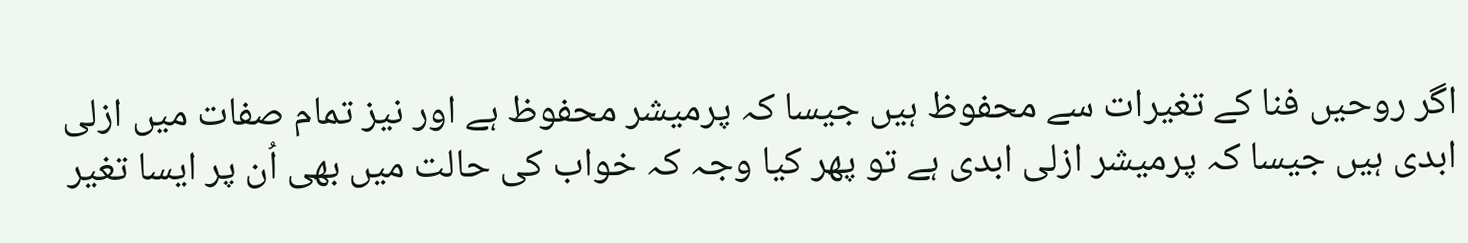اگر روحیں فنا کے تغیرات سے محفوظ ہیں جیسا کہ پرمیشر محفوظ ہے اور نیز تمام صفات میں ازلی ابدی ہیں جیسا کہ پرمیشر ازلی ابدی ہے تو پھر کیا وجہ کہ خواب کی حالت میں بھی اُن پر ایسا تغیر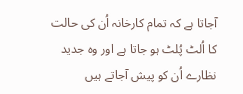آجاتا ہے کہ تمام کارخانہ اُن کی حالت کا اُلٹ پُلٹ ہو جاتا ہے اور وہ جدید نظارے اُن کو پیش آجاتے ہیں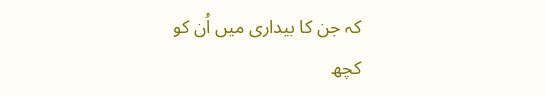کہ جن کا بیداری میں اُن کو کچھ